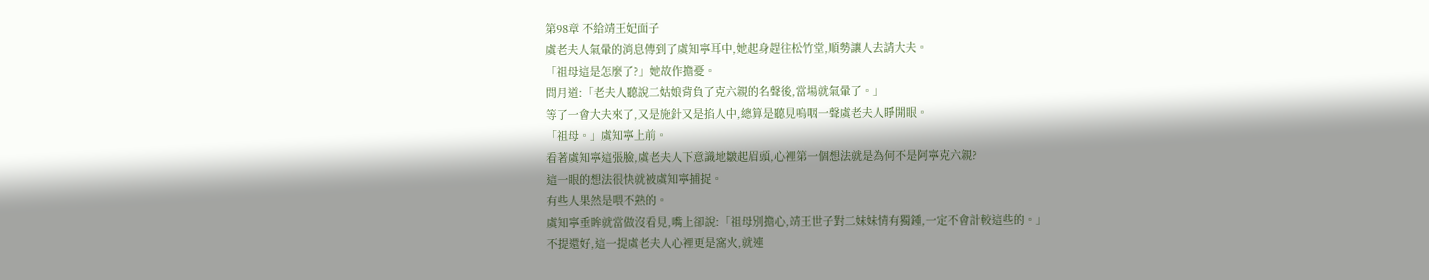第98章 不給靖王妃面子
虞老夫人氣暈的消息傳到了虞知寧耳中,她起身趕往松竹堂,順勢讓人去請大夫。
「祖母這是怎麼了?」她故作擔憂。
問月道:「老夫人聽說二姑娘背負了克六親的名聲後,當場就氣暈了。」
等了一會大夫來了,又是施針又是掐人中,總算是聽見嗚咽一聲虞老夫人睜開眼。
「祖母。」虞知寧上前。
看著虞知寧這張臉,虞老夫人下意識地皺起眉頭,心裡第一個想法就是為何不是阿寧克六親?
這一眼的想法很快就被虞知寧捕捉。
有些人果然是喂不熟的。
虞知寧垂眸就當做沒看見,嘴上卻說:「祖母別擔心,靖王世子對二妹妹情有獨鍾,一定不會計較這些的。」
不提還好,這一提虞老夫人心裡更是窩火,就連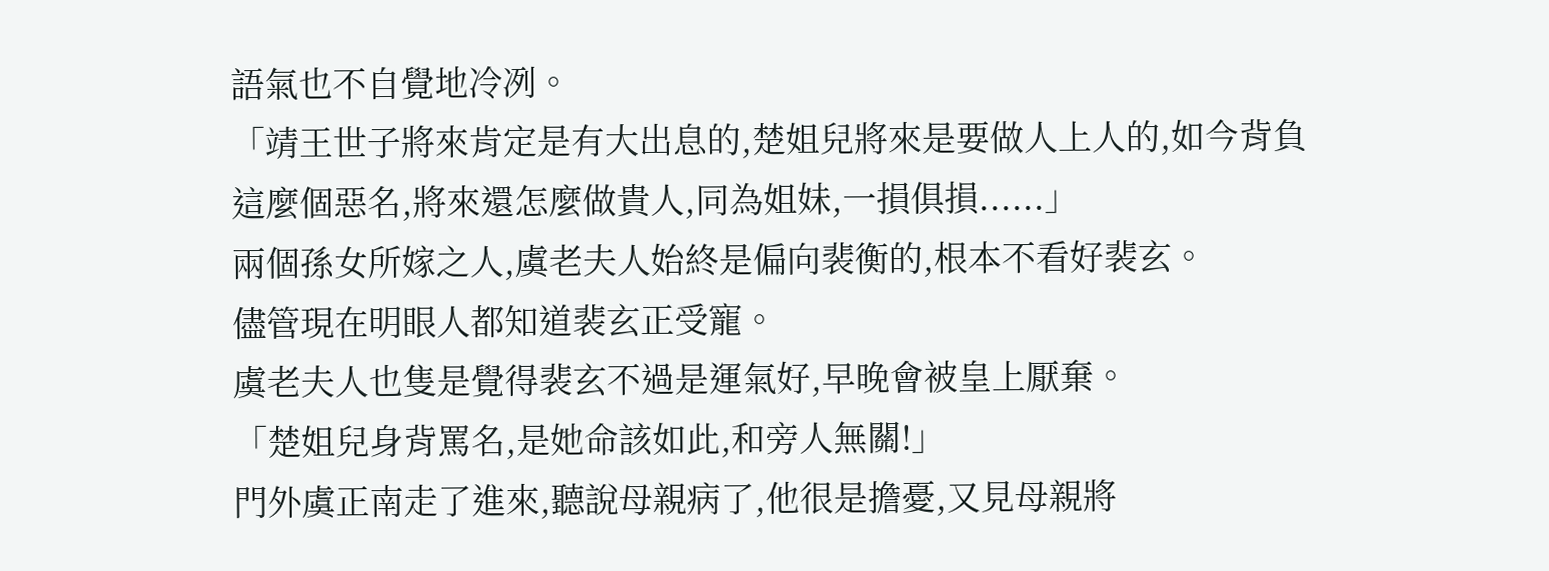語氣也不自覺地冷冽。
「靖王世子將來肯定是有大出息的,楚姐兒將來是要做人上人的,如今背負這麼個惡名,將來還怎麼做貴人,同為姐妹,一損俱損......」
兩個孫女所嫁之人,虞老夫人始終是偏向裴衡的,根本不看好裴玄。
儘管現在明眼人都知道裴玄正受寵。
虞老夫人也隻是覺得裴玄不過是運氣好,早晚會被皇上厭棄。
「楚姐兒身背罵名,是她命該如此,和旁人無關!」
門外虞正南走了進來,聽說母親病了,他很是擔憂,又見母親將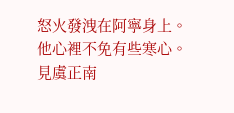怒火發洩在阿寧身上。
他心裡不免有些寒心。
見虞正南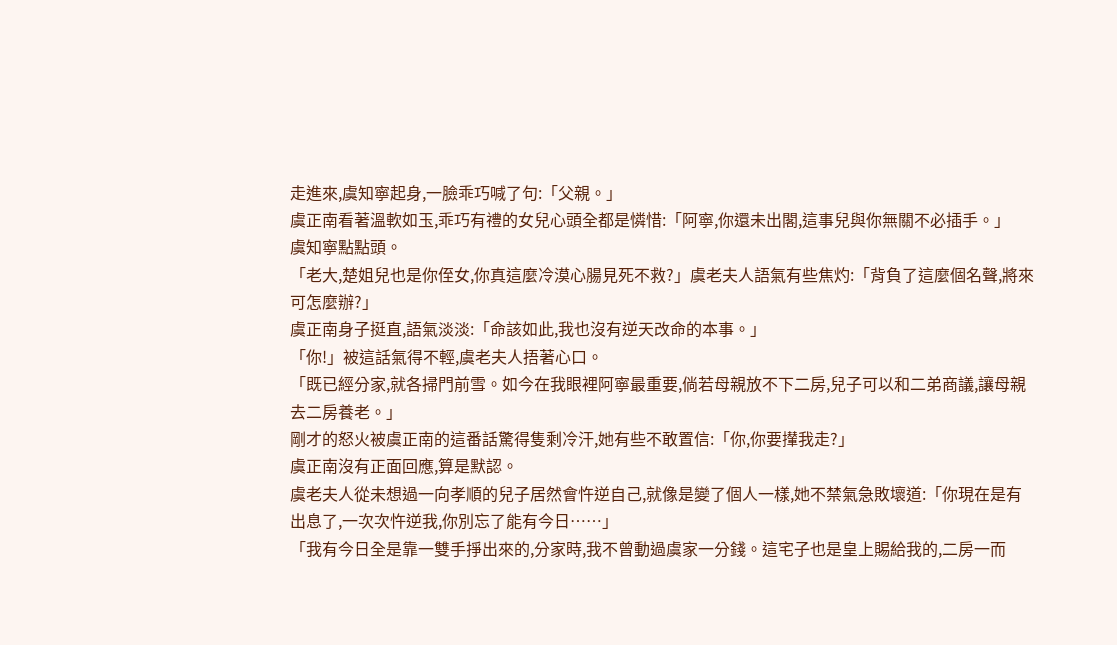走進來,虞知寧起身,一臉乖巧喊了句:「父親。」
虞正南看著溫軟如玉,乖巧有禮的女兒心頭全都是憐惜:「阿寧,你還未出閣,這事兒與你無關不必插手。」
虞知寧點點頭。
「老大,楚姐兒也是你侄女,你真這麼冷漠心腸見死不救?」虞老夫人語氣有些焦灼:「背負了這麼個名聲,將來可怎麼辦?」
虞正南身子挺直,語氣淡淡:「命該如此,我也沒有逆天改命的本事。」
「你!」被這話氣得不輕,虞老夫人捂著心口。
「既已經分家,就各掃門前雪。如今在我眼裡阿寧最重要,倘若母親放不下二房,兒子可以和二弟商議,讓母親去二房養老。」
剛才的怒火被虞正南的這番話驚得隻剩冷汗,她有些不敢置信:「你,你要攆我走?」
虞正南沒有正面回應,算是默認。
虞老夫人從未想過一向孝順的兒子居然會忤逆自己,就像是變了個人一樣,她不禁氣急敗壞道:「你現在是有出息了,一次次忤逆我,你別忘了能有今日……」
「我有今日全是靠一雙手掙出來的,分家時,我不曾動過虞家一分錢。這宅子也是皇上賜給我的,二房一而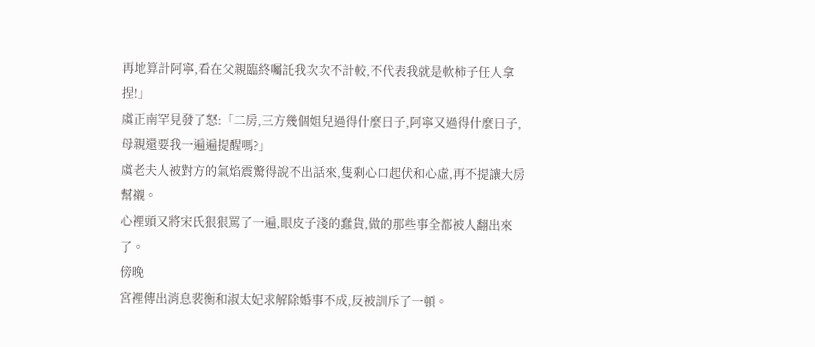再地算計阿寧,看在父親臨終囑託我次次不計較,不代表我就是軟柿子任人拿捏!」
虞正南罕見發了怒:「二房,三方幾個姐兒過得什麼日子,阿寧又過得什麼日子,母親還要我一遍遍提醒嗎?」
虞老夫人被對方的氣焰震驚得說不出話來,隻剩心口起伏和心虛,再不提讓大房幫襯。
心裡頭又將宋氏狠狠罵了一遍,眼皮子淺的蠢貨,做的那些事全都被人翻出來了。
傍晚
宮裡傳出消息裴衡和淑太妃求解除婚事不成,反被訓斥了一頓。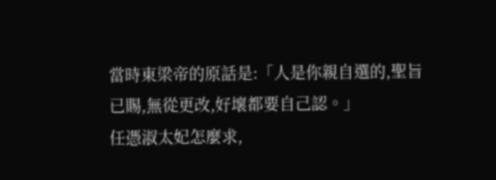當時東梁帝的原話是:「人是你親自選的,聖旨已賜,無從更改,好壞都要自己認。」
任憑淑太妃怎麼求,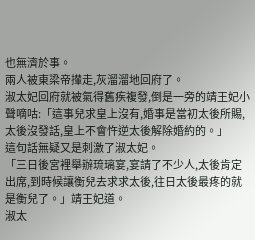也無濟於事。
兩人被東梁帝攆走,灰溜溜地回府了。
淑太妃回府就被氣得舊疾複發,倒是一旁的靖王妃小聲嘀咕:「這事兒求皇上沒有,婚事是當初太後所賜,太後沒發話,皇上不會忤逆太後解除婚約的。」
這句話無疑又是刺激了淑太妃。
「三日後宮裡舉辦琉璃宴,宴請了不少人,太後肯定出席,到時候讓衡兒去求求太後,往日太後最疼的就是衡兒了。」靖王妃道。
淑太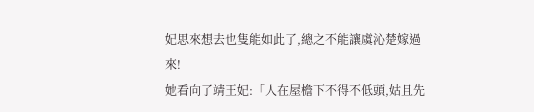妃思來想去也隻能如此了,總之不能讓虞沁楚嫁過來!
她看向了靖王妃:「人在屋檐下不得不低頭,姑且先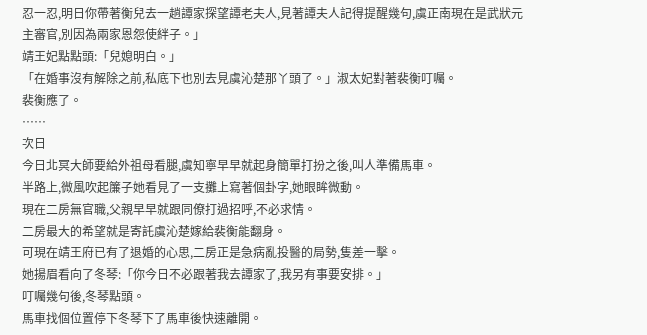忍一忍,明日你帶著衡兒去一趟譚家探望譚老夫人,見著譚夫人記得提醒幾句,虞正南現在是武狀元主審官,別因為兩家恩怨使絆子。」
靖王妃點點頭:「兒媳明白。」
「在婚事沒有解除之前,私底下也別去見虞沁楚那丫頭了。」淑太妃對著裴衡叮囑。
裴衡應了。
……
次日
今日北冥大師要給外祖母看腿,虞知寧早早就起身簡單打扮之後,叫人準備馬車。
半路上,微風吹起簾子她看見了一支攤上寫著個卦字,她眼眸微動。
現在二房無官職,父親早早就跟同僚打過招呼,不必求情。
二房最大的希望就是寄託虞沁楚嫁給裴衡能翻身。
可現在靖王府已有了退婚的心思,二房正是急病亂投醫的局勢,隻差一擊。
她揚眉看向了冬琴:「你今日不必跟著我去譚家了,我另有事要安排。」
叮囑幾句後,冬琴點頭。
馬車找個位置停下冬琴下了馬車後快速離開。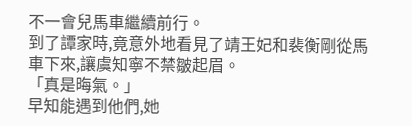不一會兒馬車繼續前行。
到了譚家時,竟意外地看見了靖王妃和裴衡剛從馬車下來,讓虞知寧不禁皺起眉。
「真是晦氣。」
早知能遇到他們,她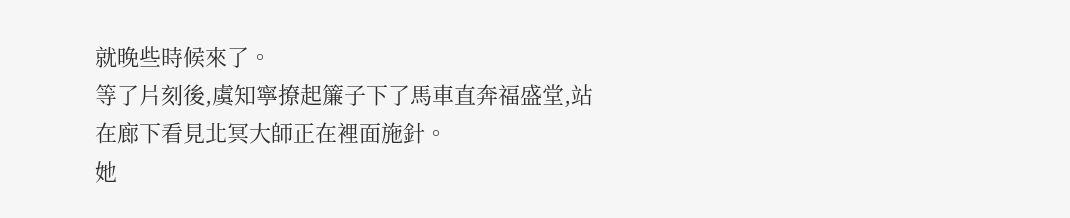就晚些時候來了。
等了片刻後,虞知寧撩起簾子下了馬車直奔福盛堂,站在廊下看見北冥大師正在裡面施針。
她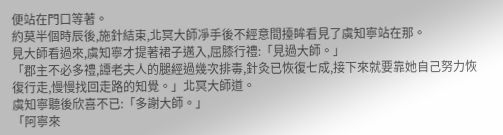便站在門口等著。
約莫半個時辰後,施針結束,北冥大師凈手後不經意間擡眸看見了虞知寧站在那。
見大師看過來,虞知寧才提著裙子邁入,屈膝行禮:「見過大師。」
「郡主不必多禮,譚老夫人的腿經過幾次排毒,針灸已恢復七成,接下來就要靠她自己努力恢復行走,慢慢找回走路的知覺。」北冥大師道。
虞知寧聽後欣喜不已:「多謝大師。」
「阿寧來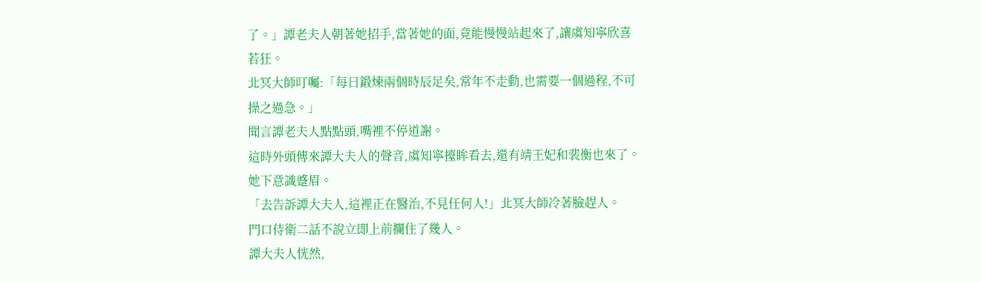了。」譚老夫人朝著她招手,當著她的面,竟能慢慢站起來了,讓虞知寧欣喜若狂。
北冥大師叮囑:「每日鍛煉兩個時辰足矣,常年不走動,也需要一個過程,不可操之過急。」
聞言譚老夫人點點頭,嘴裡不停道謝。
這時外頭傳來譚大夫人的聲音,虞知寧擡眸看去,還有靖王妃和裴衡也來了。
她下意識蹙眉。
「去告訴譚大夫人,這裡正在醫治,不見任何人!」北冥大師冷著臉趕人。
門口侍衛二話不說立即上前攔住了幾人。
譚大夫人恍然,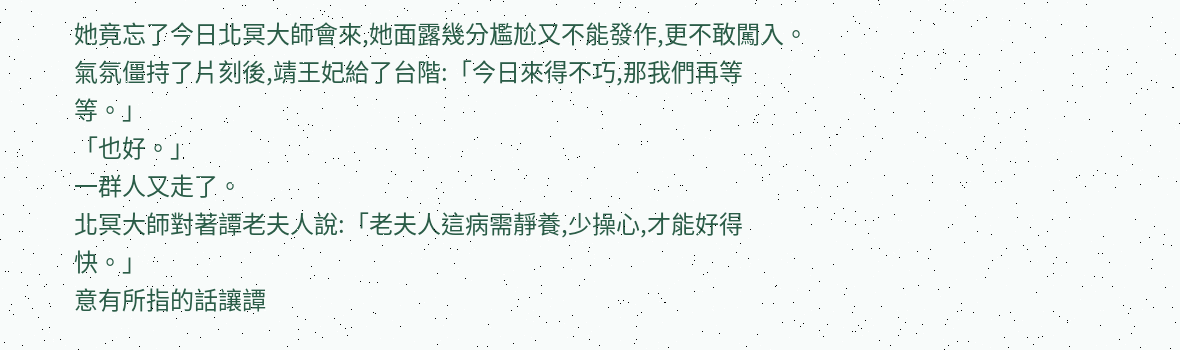她竟忘了今日北冥大師會來,她面露幾分尷尬又不能發作,更不敢闖入。
氣氛僵持了片刻後,靖王妃給了台階:「今日來得不巧,那我們再等等。」
「也好。」
一群人又走了。
北冥大師對著譚老夫人說:「老夫人這病需靜養,少操心,才能好得快。」
意有所指的話讓譚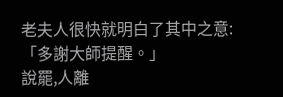老夫人很快就明白了其中之意:「多謝大師提醒。」
說罷,人離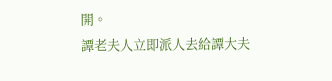開。
譚老夫人立即派人去給譚大夫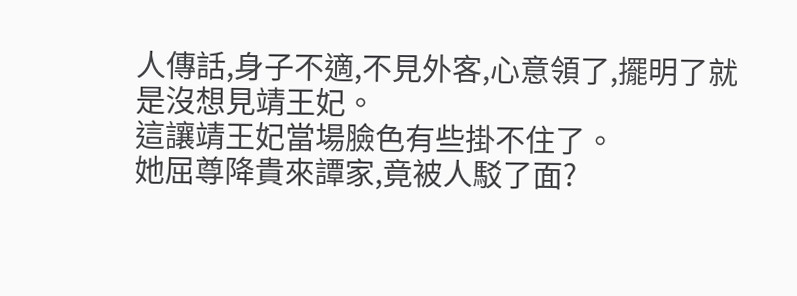人傳話,身子不適,不見外客,心意領了,擺明了就是沒想見靖王妃。
這讓靖王妃當場臉色有些掛不住了。
她屈尊降貴來譚家,竟被人駁了面?